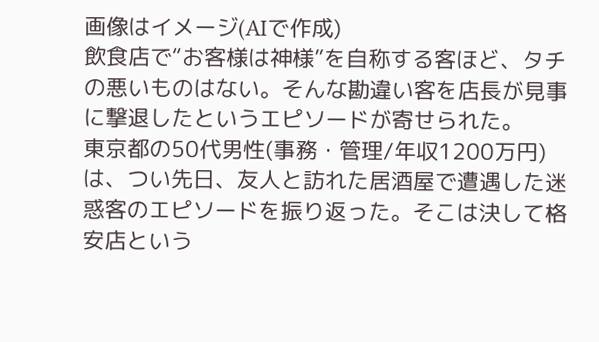画像はイメージ(AIで作成)
飲食店で“お客様は神様”を自称する客ほど、タチの悪いものはない。そんな勘違い客を店長が見事に撃退したというエピソードが寄せられた。
東京都の50代男性(事務・管理/年収1200万円)は、つい先日、友人と訪れた居酒屋で遭遇した迷惑客のエピソードを振り返った。そこは決して格安店という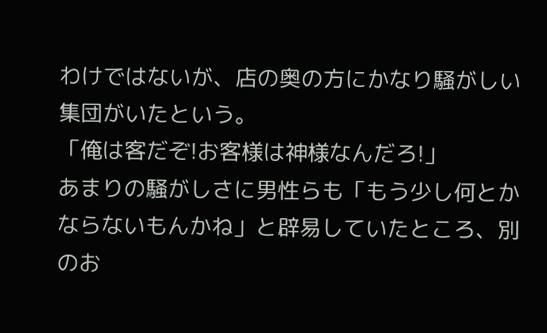わけではないが、店の奥の方にかなり騒がしい集団がいたという。
「俺は客だぞ!お客様は神様なんだろ!」
あまりの騒がしさに男性らも「もう少し何とかならないもんかね」と辟易していたところ、別のお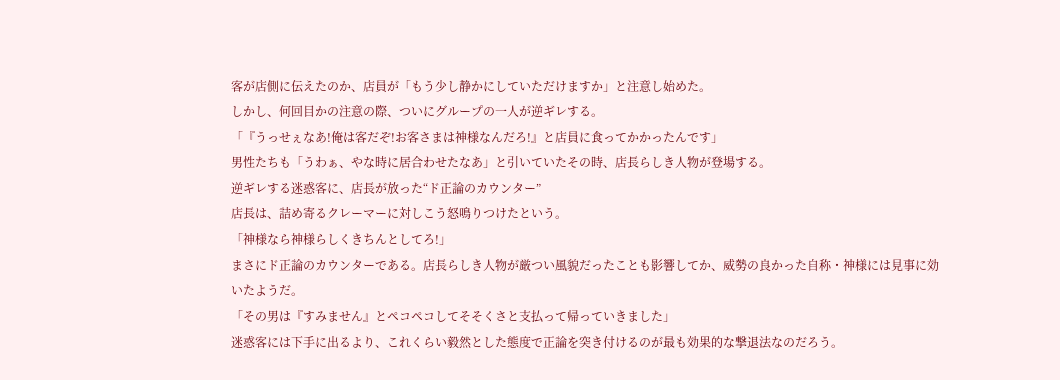客が店側に伝えたのか、店員が「もう少し静かにしていただけますか」と注意し始めた。
しかし、何回目かの注意の際、ついにグループの一人が逆ギレする。
「『うっせぇなあ!俺は客だぞ!お客さまは神様なんだろ!』と店員に食ってかかったんです」
男性たちも「うわぁ、やな時に居合わせたなあ」と引いていたその時、店長らしき人物が登場する。
逆ギレする迷惑客に、店長が放った“ド正論のカウンター”
店長は、詰め寄るクレーマーに対しこう怒鳴りつけたという。
「神様なら神様らしくきちんとしてろ!」
まさにド正論のカウンターである。店長らしき人物が厳つい風貌だったことも影響してか、威勢の良かった自称・神様には見事に効いたようだ。
「その男は『すみません』とペコペコしてそそくさと支払って帰っていきました」
迷惑客には下手に出るより、これくらい毅然とした態度で正論を突き付けるのが最も効果的な撃退法なのだろう。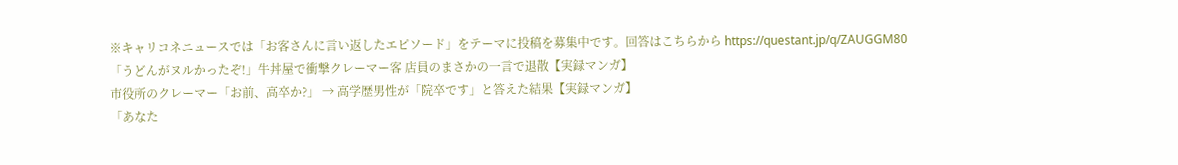※キャリコネニュースでは「お客さんに言い返したエピソード」をテーマに投稿を募集中です。回答はこちらから https://questant.jp/q/ZAUGGM80
「うどんがヌルかったぞ!」牛丼屋で衝撃クレーマー客 店員のまさかの一言で退散【実録マンガ】
市役所のクレーマー「お前、高卒か?」 → 高学歴男性が「院卒です」と答えた結果【実録マンガ】
「あなた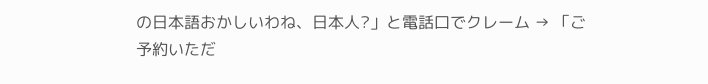の日本語おかしいわね、日本人?」と電話口でクレーム → 「ご予約いただ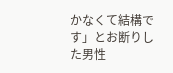かなくて結構です」とお断りした男性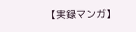【実録マンガ】